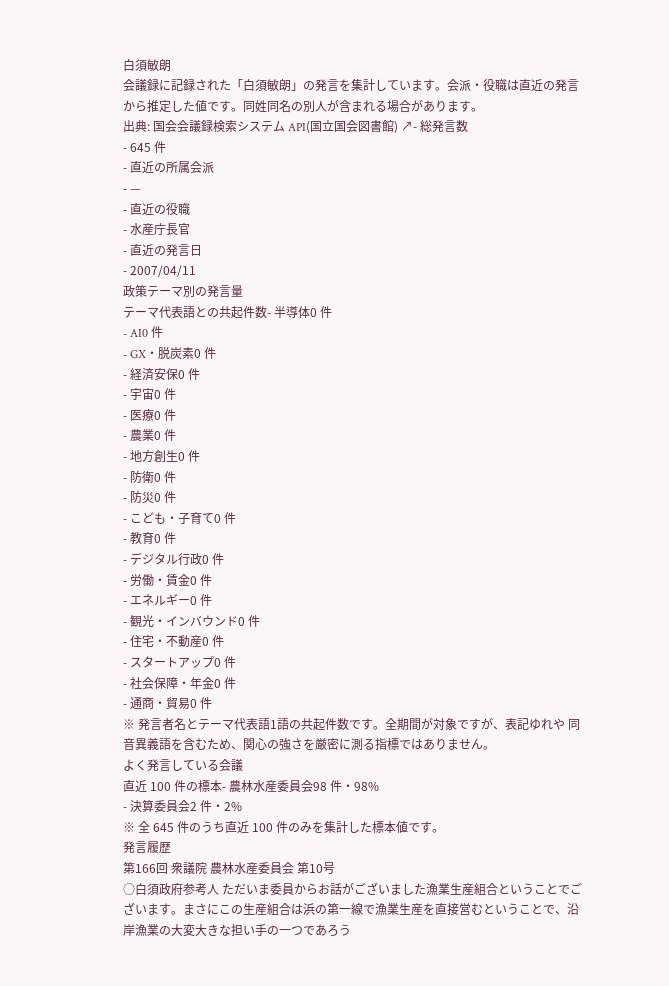白須敏朗
会議録に記録された「白須敏朗」の発言を集計しています。会派・役職は直近の発言から推定した値です。同姓同名の別人が含まれる場合があります。
出典: 国会会議録検索システム API(国立国会図書館) ↗- 総発言数
- 645 件
- 直近の所属会派
- —
- 直近の役職
- 水産庁長官
- 直近の発言日
- 2007/04/11
政策テーマ別の発言量
テーマ代表語との共起件数- 半導体0 件
- AI0 件
- GX・脱炭素0 件
- 経済安保0 件
- 宇宙0 件
- 医療0 件
- 農業0 件
- 地方創生0 件
- 防衛0 件
- 防災0 件
- こども・子育て0 件
- 教育0 件
- デジタル行政0 件
- 労働・賃金0 件
- エネルギー0 件
- 観光・インバウンド0 件
- 住宅・不動産0 件
- スタートアップ0 件
- 社会保障・年金0 件
- 通商・貿易0 件
※ 発言者名とテーマ代表語1語の共起件数です。全期間が対象ですが、表記ゆれや 同音異義語を含むため、関心の強さを厳密に測る指標ではありません。
よく発言している会議
直近 100 件の標本- 農林水産委員会98 件・98%
- 決算委員会2 件・2%
※ 全 645 件のうち直近 100 件のみを集計した標本値です。
発言履歴
第166回 衆議院 農林水産委員会 第10号
○白須政府参考人 ただいま委員からお話がございました漁業生産組合ということでございます。まさにこの生産組合は浜の第一線で漁業生産を直接営むということで、沿岸漁業の大変大きな担い手の一つであろう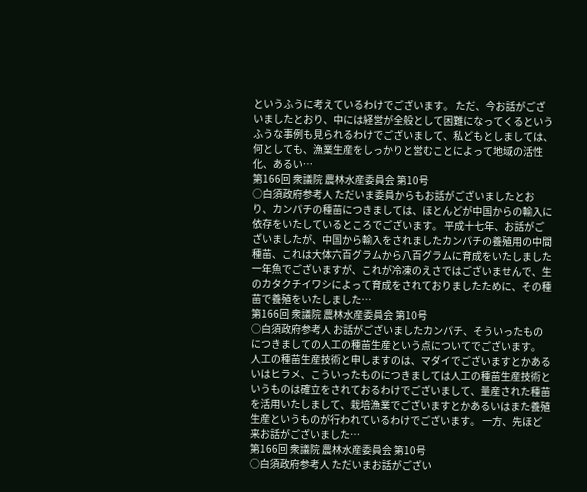というふうに考えているわけでございます。 ただ、今お話がございましたとおり、中には経営が全般として困難になってくるというふうな事例も見られるわけでございまして、私どもとしましては、何としても、漁業生産をしっかりと営むことによって地域の活性化、あるい…
第166回 衆議院 農林水産委員会 第10号
○白須政府参考人 ただいま委員からもお話がございましたとおり、カンパチの種苗につきましては、ほとんどが中国からの輸入に依存をいたしているところでございます。 平成十七年、お話がございましたが、中国から輸入をされましたカンパチの養殖用の中間種苗、これは大体六百グラムから八百グラムに育成をいたしました一年魚でございますが、これが冷凍のえさではございませんで、生のカタクチイワシによって育成をされておりましたために、その種苗で養殖をいたしました…
第166回 衆議院 農林水産委員会 第10号
○白須政府参考人 お話がございましたカンパチ、そういったものにつきましての人工の種苗生産という点についてでございます。 人工の種苗生産技術と申しますのは、マダイでございますとかあるいはヒラメ、こういったものにつきましては人工の種苗生産技術というものは確立をされておるわけでございまして、量産された種苗を活用いたしまして、栽培漁業でございますとかあるいはまた養殖生産というものが行われているわけでございます。 一方、先ほど来お話がございました…
第166回 衆議院 農林水産委員会 第10号
○白須政府参考人 ただいまお話がござい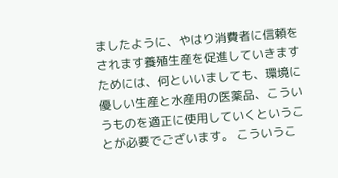ましたように、やはり消費者に信頼をされます養殖生産を促進していきますためには、何といいましても、環境に優しい生産と水産用の医薬品、こういうものを適正に使用していくということが必要でございます。 こういうこ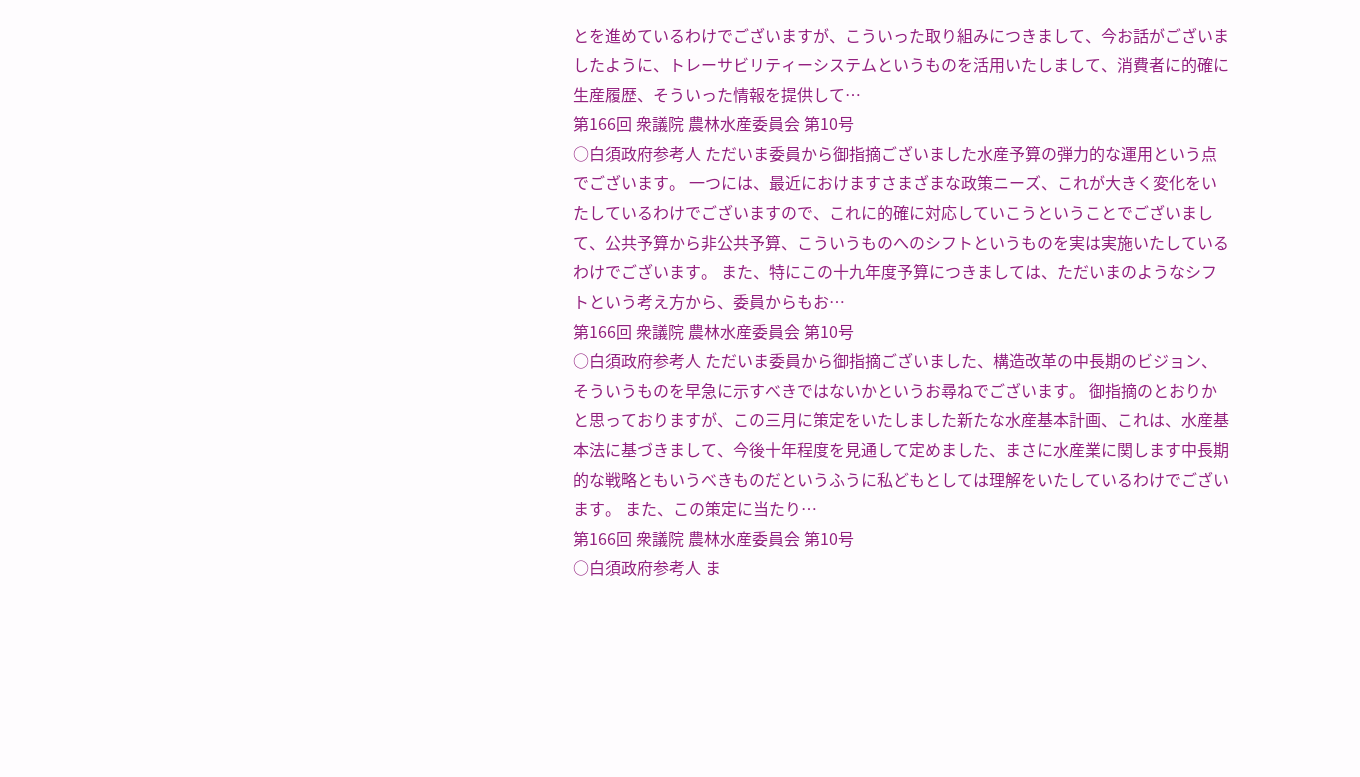とを進めているわけでございますが、こういった取り組みにつきまして、今お話がございましたように、トレーサビリティーシステムというものを活用いたしまして、消費者に的確に生産履歴、そういった情報を提供して…
第166回 衆議院 農林水産委員会 第10号
○白須政府参考人 ただいま委員から御指摘ございました水産予算の弾力的な運用という点でございます。 一つには、最近におけますさまざまな政策ニーズ、これが大きく変化をいたしているわけでございますので、これに的確に対応していこうということでございまして、公共予算から非公共予算、こういうものへのシフトというものを実は実施いたしているわけでございます。 また、特にこの十九年度予算につきましては、ただいまのようなシフトという考え方から、委員からもお…
第166回 衆議院 農林水産委員会 第10号
○白須政府参考人 ただいま委員から御指摘ございました、構造改革の中長期のビジョン、そういうものを早急に示すべきではないかというお尋ねでございます。 御指摘のとおりかと思っておりますが、この三月に策定をいたしました新たな水産基本計画、これは、水産基本法に基づきまして、今後十年程度を見通して定めました、まさに水産業に関します中長期的な戦略ともいうべきものだというふうに私どもとしては理解をいたしているわけでございます。 また、この策定に当たり…
第166回 衆議院 農林水産委員会 第10号
○白須政府参考人 ま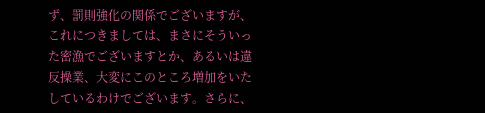ず、罰則強化の関係でございますが、これにつきましては、まさにそういった密漁でございますとか、あるいは違反操業、大変にこのところ増加をいたしているわけでございます。さらに、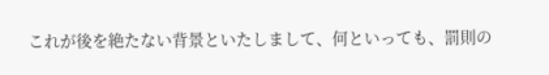これが後を絶たない背景といたしまして、何といっても、罰則の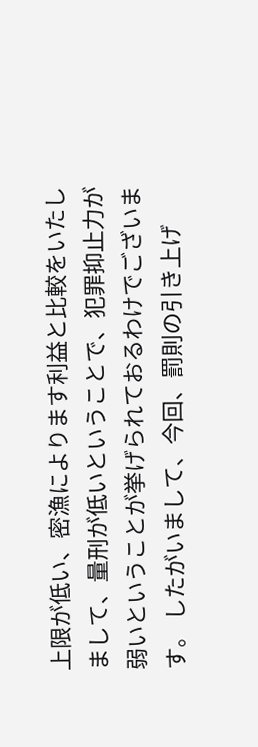上限が低い、密漁によります利益と比較をいたしまして、量刑が低いということで、犯罪抑止力が弱いということが挙げられておるわけでございます。 したがいまして、今回、罰則の引き上げ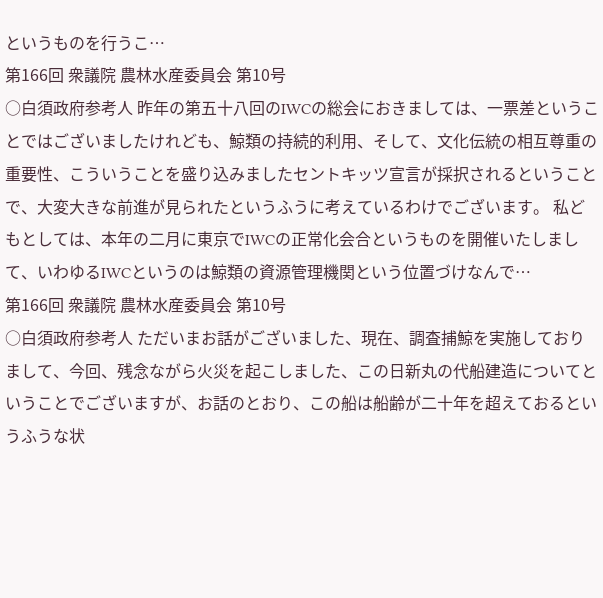というものを行うこ…
第166回 衆議院 農林水産委員会 第10号
○白須政府参考人 昨年の第五十八回のIWCの総会におきましては、一票差ということではございましたけれども、鯨類の持続的利用、そして、文化伝統の相互尊重の重要性、こういうことを盛り込みましたセントキッツ宣言が採択されるということで、大変大きな前進が見られたというふうに考えているわけでございます。 私どもとしては、本年の二月に東京でIWCの正常化会合というものを開催いたしまして、いわゆるIWCというのは鯨類の資源管理機関という位置づけなんで…
第166回 衆議院 農林水産委員会 第10号
○白須政府参考人 ただいまお話がございました、現在、調査捕鯨を実施しておりまして、今回、残念ながら火災を起こしました、この日新丸の代船建造についてということでございますが、お話のとおり、この船は船齢が二十年を超えておるというふうな状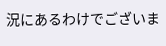況にあるわけでございま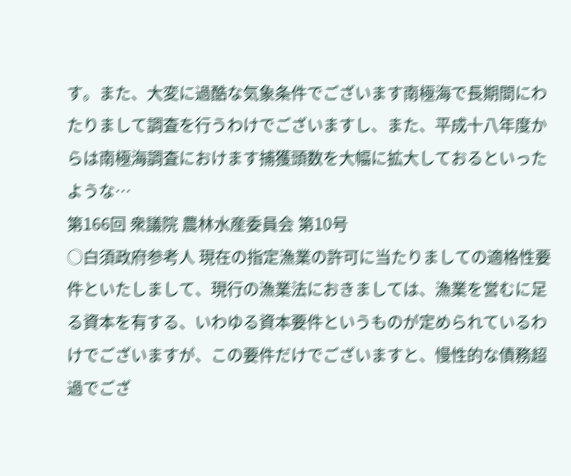す。また、大変に過酷な気象条件でございます南極海で長期間にわたりまして調査を行うわけでございますし、また、平成十八年度からは南極海調査におけます捕獲頭数を大幅に拡大しておるといったような…
第166回 衆議院 農林水産委員会 第10号
○白須政府参考人 現在の指定漁業の許可に当たりましての適格性要件といたしまして、現行の漁業法におきましては、漁業を営むに足る資本を有する、いわゆる資本要件というものが定められているわけでございますが、この要件だけでございますと、慢性的な債務超過でござ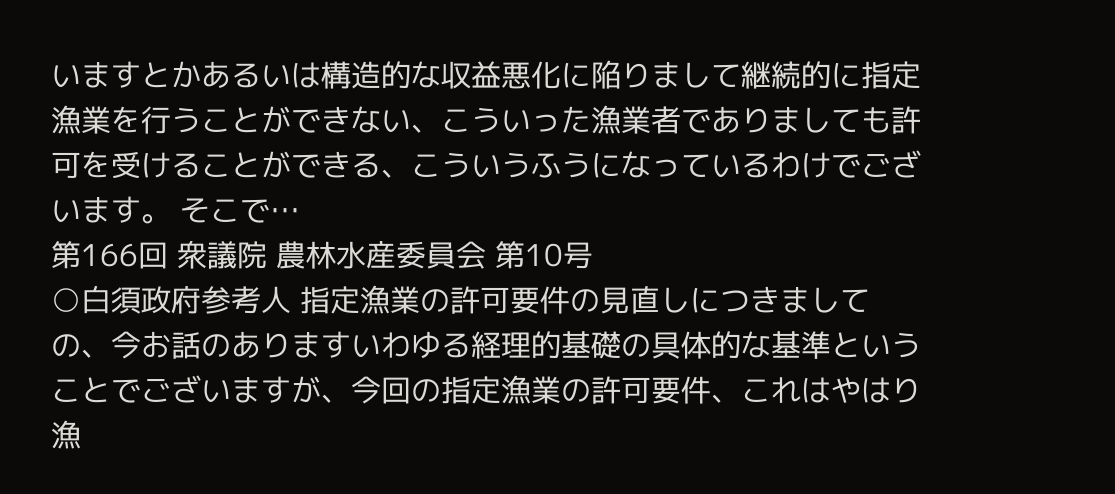いますとかあるいは構造的な収益悪化に陥りまして継続的に指定漁業を行うことができない、こういった漁業者でありましても許可を受けることができる、こういうふうになっているわけでございます。 そこで…
第166回 衆議院 農林水産委員会 第10号
○白須政府参考人 指定漁業の許可要件の見直しにつきましての、今お話のありますいわゆる経理的基礎の具体的な基準ということでございますが、今回の指定漁業の許可要件、これはやはり漁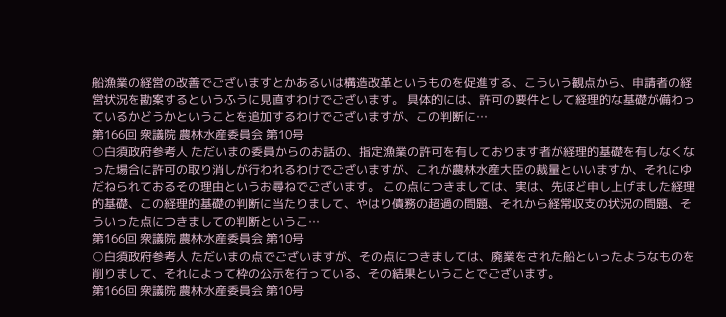船漁業の経営の改善でございますとかあるいは構造改革というものを促進する、こういう観点から、申請者の経営状況を勘案するというふうに見直すわけでございます。 具体的には、許可の要件として経理的な基礎が備わっているかどうかということを追加するわけでございますが、この判断に…
第166回 衆議院 農林水産委員会 第10号
○白須政府参考人 ただいまの委員からのお話の、指定漁業の許可を有しております者が経理的基礎を有しなくなった場合に許可の取り消しが行われるわけでございますが、これが農林水産大臣の裁量といいますか、それにゆだねられておるその理由というお尋ねでございます。 この点につきましては、実は、先ほど申し上げました経理的基礎、この経理的基礎の判断に当たりまして、やはり債務の超過の問題、それから経常収支の状況の問題、そういった点につきましての判断というこ…
第166回 衆議院 農林水産委員会 第10号
○白須政府参考人 ただいまの点でございますが、その点につきましては、廃業をされた船といったようなものを削りまして、それによって枠の公示を行っている、その結果ということでございます。
第166回 衆議院 農林水産委員会 第10号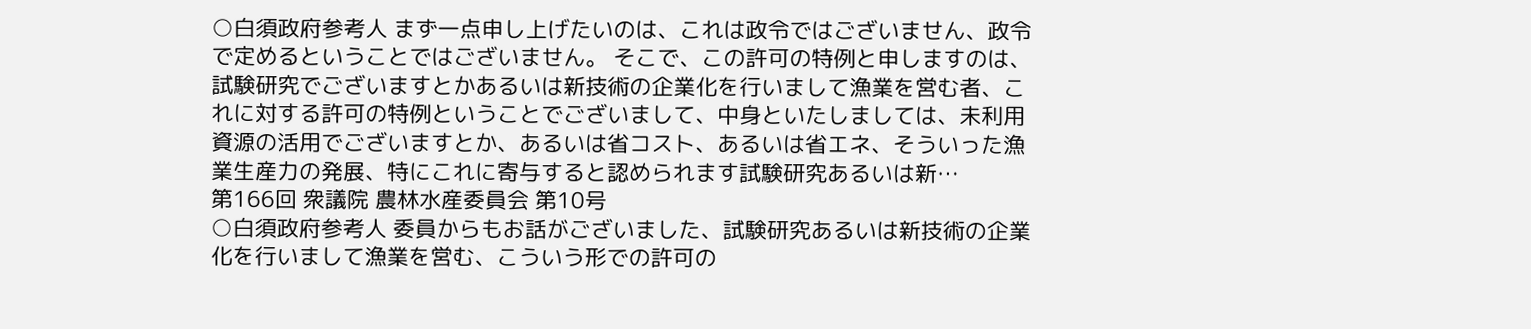○白須政府参考人 まず一点申し上げたいのは、これは政令ではございません、政令で定めるということではございません。 そこで、この許可の特例と申しますのは、試験研究でございますとかあるいは新技術の企業化を行いまして漁業を営む者、これに対する許可の特例ということでございまして、中身といたしましては、未利用資源の活用でございますとか、あるいは省コスト、あるいは省エネ、そういった漁業生産力の発展、特にこれに寄与すると認められます試験研究あるいは新…
第166回 衆議院 農林水産委員会 第10号
○白須政府参考人 委員からもお話がございました、試験研究あるいは新技術の企業化を行いまして漁業を営む、こういう形での許可の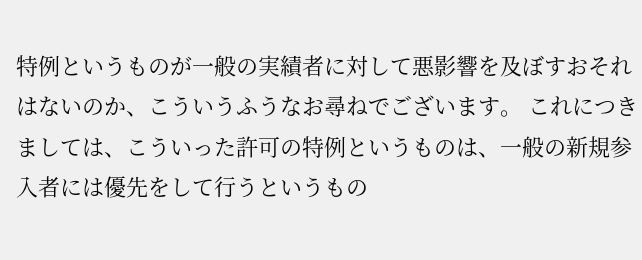特例というものが一般の実績者に対して悪影響を及ぼすおそれはないのか、こういうふうなお尋ねでございます。 これにつきましては、こういった許可の特例というものは、一般の新規参入者には優先をして行うというもの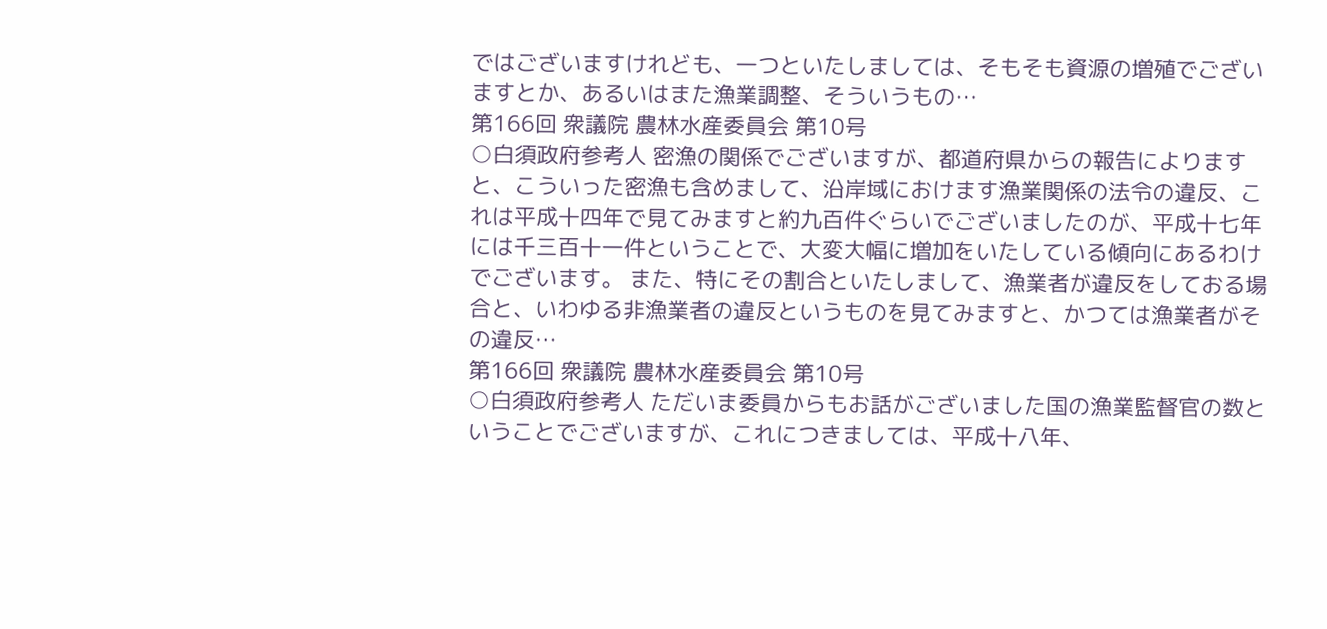ではございますけれども、一つといたしましては、そもそも資源の増殖でございますとか、あるいはまた漁業調整、そういうもの…
第166回 衆議院 農林水産委員会 第10号
○白須政府参考人 密漁の関係でございますが、都道府県からの報告によりますと、こういった密漁も含めまして、沿岸域におけます漁業関係の法令の違反、これは平成十四年で見てみますと約九百件ぐらいでございましたのが、平成十七年には千三百十一件ということで、大変大幅に増加をいたしている傾向にあるわけでございます。 また、特にその割合といたしまして、漁業者が違反をしておる場合と、いわゆる非漁業者の違反というものを見てみますと、かつては漁業者がその違反…
第166回 衆議院 農林水産委員会 第10号
○白須政府参考人 ただいま委員からもお話がございました国の漁業監督官の数ということでございますが、これにつきましては、平成十八年、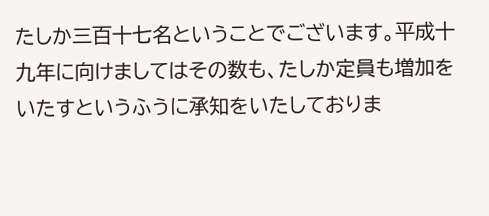たしか三百十七名ということでございます。平成十九年に向けましてはその数も、たしか定員も増加をいたすというふうに承知をいたしておりま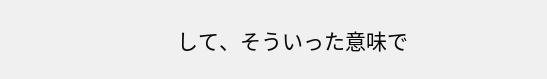して、そういった意味で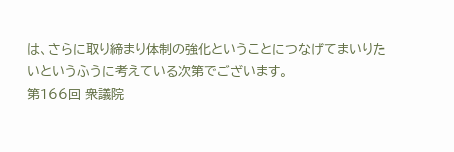は、さらに取り締まり体制の強化ということにつなげてまいりたいというふうに考えている次第でございます。
第166回 衆議院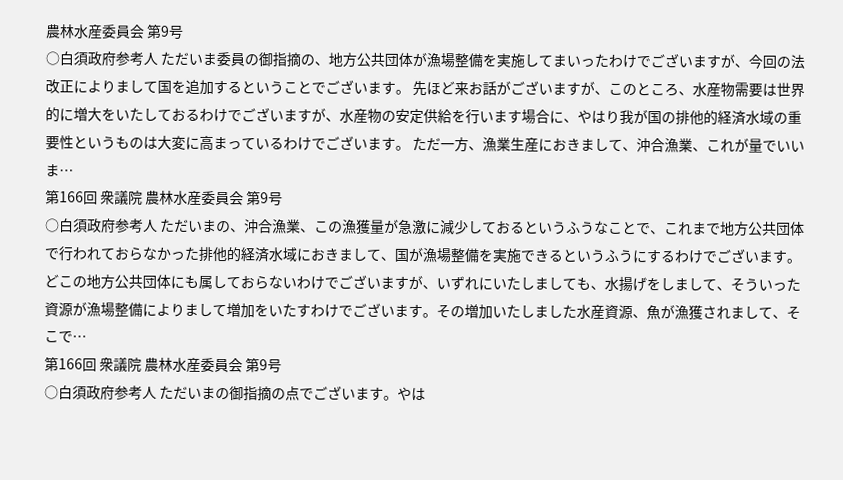農林水産委員会 第9号
○白須政府参考人 ただいま委員の御指摘の、地方公共団体が漁場整備を実施してまいったわけでございますが、今回の法改正によりまして国を追加するということでございます。 先ほど来お話がございますが、このところ、水産物需要は世界的に増大をいたしておるわけでございますが、水産物の安定供給を行います場合に、やはり我が国の排他的経済水域の重要性というものは大変に高まっているわけでございます。 ただ一方、漁業生産におきまして、沖合漁業、これが量でいいま…
第166回 衆議院 農林水産委員会 第9号
○白須政府参考人 ただいまの、沖合漁業、この漁獲量が急激に減少しておるというふうなことで、これまで地方公共団体で行われておらなかった排他的経済水域におきまして、国が漁場整備を実施できるというふうにするわけでございます。 どこの地方公共団体にも属しておらないわけでございますが、いずれにいたしましても、水揚げをしまして、そういった資源が漁場整備によりまして増加をいたすわけでございます。その増加いたしました水産資源、魚が漁獲されまして、そこで…
第166回 衆議院 農林水産委員会 第9号
○白須政府参考人 ただいまの御指摘の点でございます。やは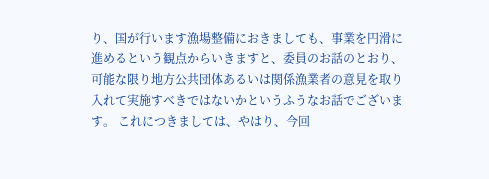り、国が行います漁場整備におきましても、事業を円滑に進めるという観点からいきますと、委員のお話のとおり、可能な限り地方公共団体あるいは関係漁業者の意見を取り入れて実施すべきではないかというふうなお話でございます。 これにつきましては、やはり、今回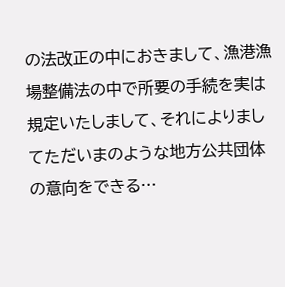の法改正の中におきまして、漁港漁場整備法の中で所要の手続を実は規定いたしまして、それによりましてただいまのような地方公共団体の意向をできる…